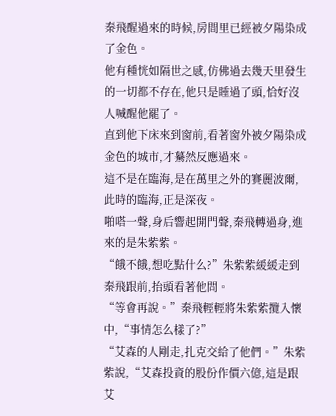秦飛醒過來的時候,房間里已經被夕陽染成了金色。
他有種恍如隔世之感,仿佛過去幾天里發生的一切都不存在,他只是睡過了頭,恰好沒人喊醒他罷了。
直到他下床來到窗前,看著窗外被夕陽染成金色的城市,才驀然反應過來。
這不是在臨海,是在萬里之外的賽麗波爾,此時的臨海,正是深夜。
啪嗒一聲,身后響起開門聲,秦飛轉過身,進來的是朱紫紫。
“餓不餓,想吃點什么?”朱紫紫緩緩走到秦飛跟前,抬頭看著他問。
“等會再說。”秦飛輕輕將朱紫紫攬入懷中,“事情怎么樣了?”
“艾森的人剛走,扎克交給了他們。”朱紫紫說,“艾森投資的股份作價六億,這是跟艾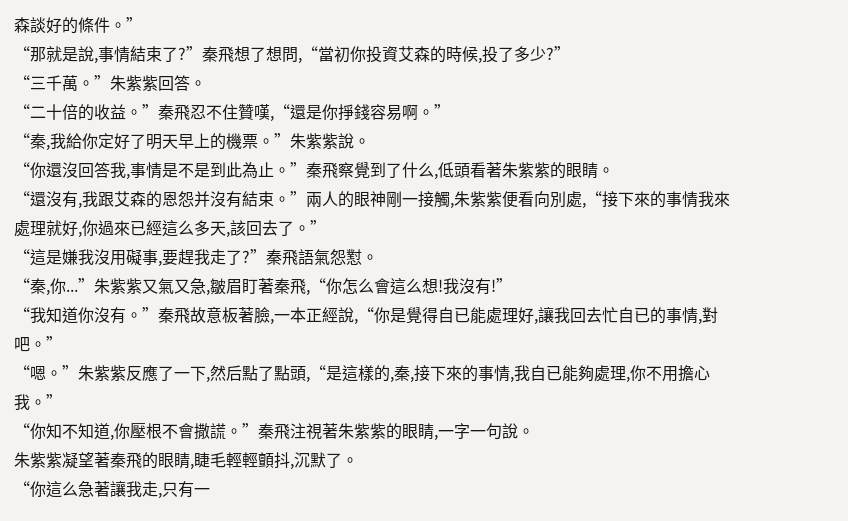森談好的條件。”
“那就是說,事情結束了?”秦飛想了想問,“當初你投資艾森的時候,投了多少?”
“三千萬。”朱紫紫回答。
“二十倍的收益。”秦飛忍不住贊嘆,“還是你掙錢容易啊。”
“秦,我給你定好了明天早上的機票。”朱紫紫說。
“你還沒回答我,事情是不是到此為止。”秦飛察覺到了什么,低頭看著朱紫紫的眼睛。
“還沒有,我跟艾森的恩怨并沒有結束。”兩人的眼神剛一接觸,朱紫紫便看向別處,“接下來的事情我來處理就好,你過來已經這么多天,該回去了。”
“這是嫌我沒用礙事,要趕我走了?”秦飛語氣怨懟。
“秦,你...”朱紫紫又氣又急,皺眉盯著秦飛,“你怎么會這么想!我沒有!”
“我知道你沒有。”秦飛故意板著臉,一本正經說,“你是覺得自已能處理好,讓我回去忙自已的事情,對吧。”
“嗯。”朱紫紫反應了一下,然后點了點頭,“是這樣的,秦,接下來的事情,我自已能夠處理,你不用擔心我。”
“你知不知道,你壓根不會撒謊。”秦飛注視著朱紫紫的眼睛,一字一句說。
朱紫紫凝望著秦飛的眼睛,睫毛輕輕顫抖,沉默了。
“你這么急著讓我走,只有一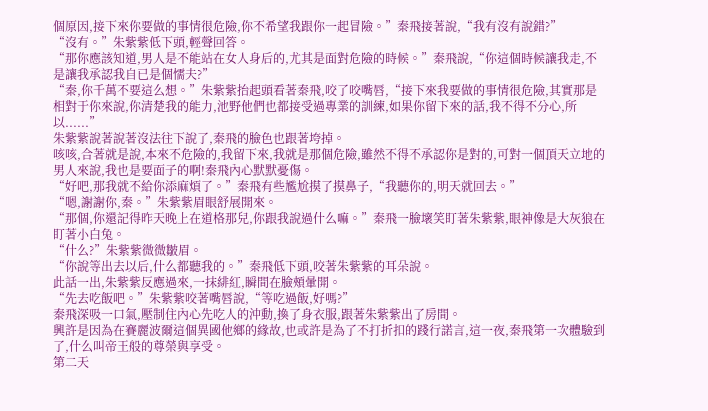個原因,接下來你要做的事情很危險,你不希望我跟你一起冒險。”秦飛接著說,“我有沒有說錯?”
“沒有。”朱紫紫低下頭,輕聲回答。
“那你應該知道,男人是不能站在女人身后的,尤其是面對危險的時候。”秦飛說,“你這個時候讓我走,不是讓我承認我自已是個懦夫?”
“秦,你千萬不要這么想。”朱紫紫抬起頭看著秦飛,咬了咬嘴唇,“接下來我要做的事情很危險,其實那是相對于你來說,你清楚我的能力,池野他們也都接受過專業的訓練,如果你留下來的話,我不得不分心,所以......”
朱紫紫說著說著沒法往下說了,秦飛的臉色也跟著垮掉。
咳咳,合著就是說,本來不危險的,我留下來,我就是那個危險,雖然不得不承認你是對的,可對一個頂天立地的男人來說,我也是要面子的啊!秦飛內心默默憂傷。
“好吧,那我就不給你添麻煩了。”秦飛有些尷尬摸了摸鼻子,“我聽你的,明天就回去。”
“嗯,謝謝你,秦。”朱紫紫眉眼舒展開來。
“那個,你還記得昨天晚上在道格那兒,你跟我說過什么嘛。”秦飛一臉壞笑盯著朱紫紫,眼神像是大灰狼在盯著小白兔。
“什么?”朱紫紫微微皺眉。
“你說等出去以后,什么都聽我的。”秦飛低下頭,咬著朱紫紫的耳朵說。
此話一出,朱紫紫反應過來,一抹緋紅,瞬間在臉頰暈開。
“先去吃飯吧。”朱紫紫咬著嘴唇說,“等吃過飯,好嗎?”
秦飛深吸一口氣,壓制住內心先吃人的沖動,換了身衣服,跟著朱紫紫出了房間。
興許是因為在賽麗波爾這個異國他鄉的緣故,也或許是為了不打折扣的踐行諾言,這一夜,秦飛第一次體驗到了,什么叫帝王般的尊榮與享受。
第二天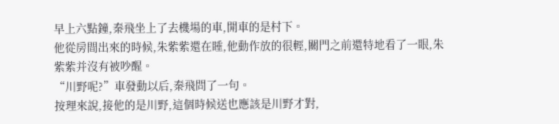早上六點鐘,秦飛坐上了去機場的車,開車的是村下。
他從房間出來的時候,朱紫紫還在睡,他動作放的很輕,關門之前還特地看了一眼,朱紫紫并沒有被吵醒。
“川野呢?”車發動以后,秦飛問了一句。
按理來說,接他的是川野,這個時候送也應該是川野才對,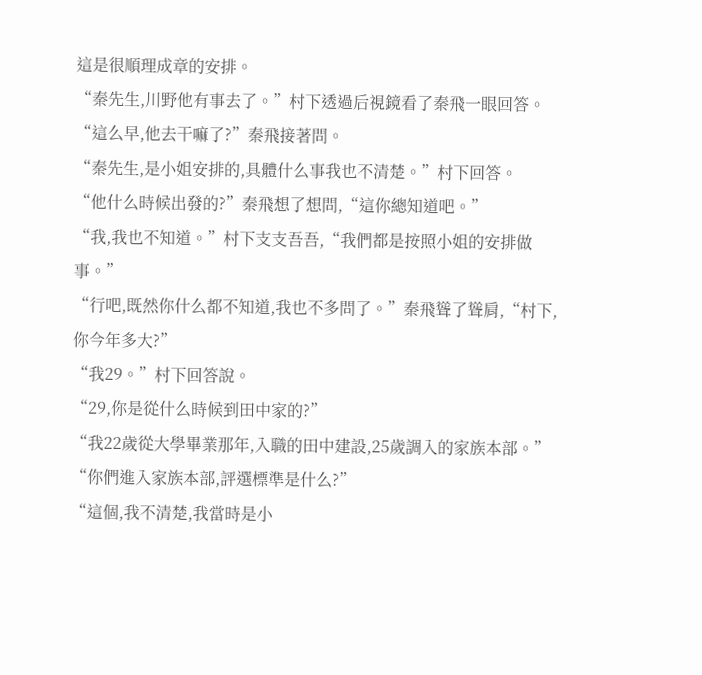這是很順理成章的安排。
“秦先生,川野他有事去了。”村下透過后視鏡看了秦飛一眼回答。
“這么早,他去干嘛了?”秦飛接著問。
“秦先生,是小姐安排的,具體什么事我也不清楚。”村下回答。
“他什么時候出發的?”秦飛想了想問,“這你總知道吧。”
“我,我也不知道。”村下支支吾吾,“我們都是按照小姐的安排做事。”
“行吧,既然你什么都不知道,我也不多問了。”秦飛聳了聳肩,“村下,你今年多大?”
“我29。”村下回答說。
“29,你是從什么時候到田中家的?”
“我22歲從大學畢業那年,入職的田中建設,25歲調入的家族本部。”
“你們進入家族本部,評選標準是什么?”
“這個,我不清楚,我當時是小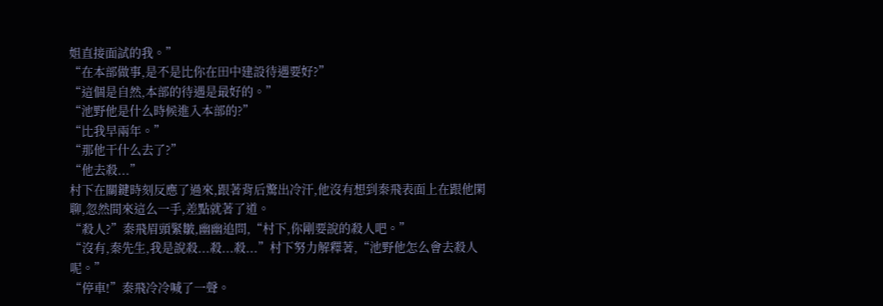姐直接面試的我。”
“在本部做事,是不是比你在田中建設待遇要好?”
“這個是自然,本部的待遇是最好的。”
“池野他是什么時候進入本部的?”
“比我早兩年。”
“那他干什么去了?”
“他去殺...”
村下在關鍵時刻反應了過來,跟著背后驚出冷汗,他沒有想到秦飛表面上在跟他閑聊,忽然間來這么一手,差點就著了道。
“殺人?”秦飛眉頭緊皺,幽幽追問,“村下,你剛要說的殺人吧。”
“沒有,秦先生,我是說殺...殺...殺...”村下努力解釋著,“池野他怎么會去殺人呢。”
“停車!”秦飛冷冷喊了一聲。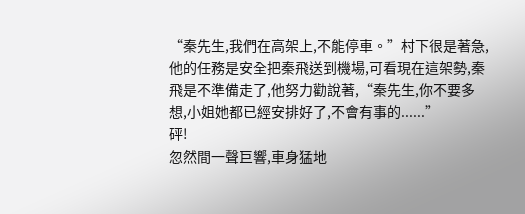“秦先生,我們在高架上,不能停車。”村下很是著急,他的任務是安全把秦飛送到機場,可看現在這架勢,秦飛是不準備走了,他努力勸說著,“秦先生,你不要多想,小姐她都已經安排好了,不會有事的......”
砰!
忽然間一聲巨響,車身猛地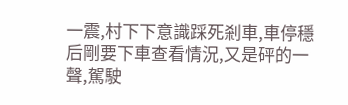一震,村下下意識踩死剎車,車停穩后剛要下車查看情況,又是砰的一聲,駕駛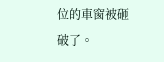位的車窗被砸破了。